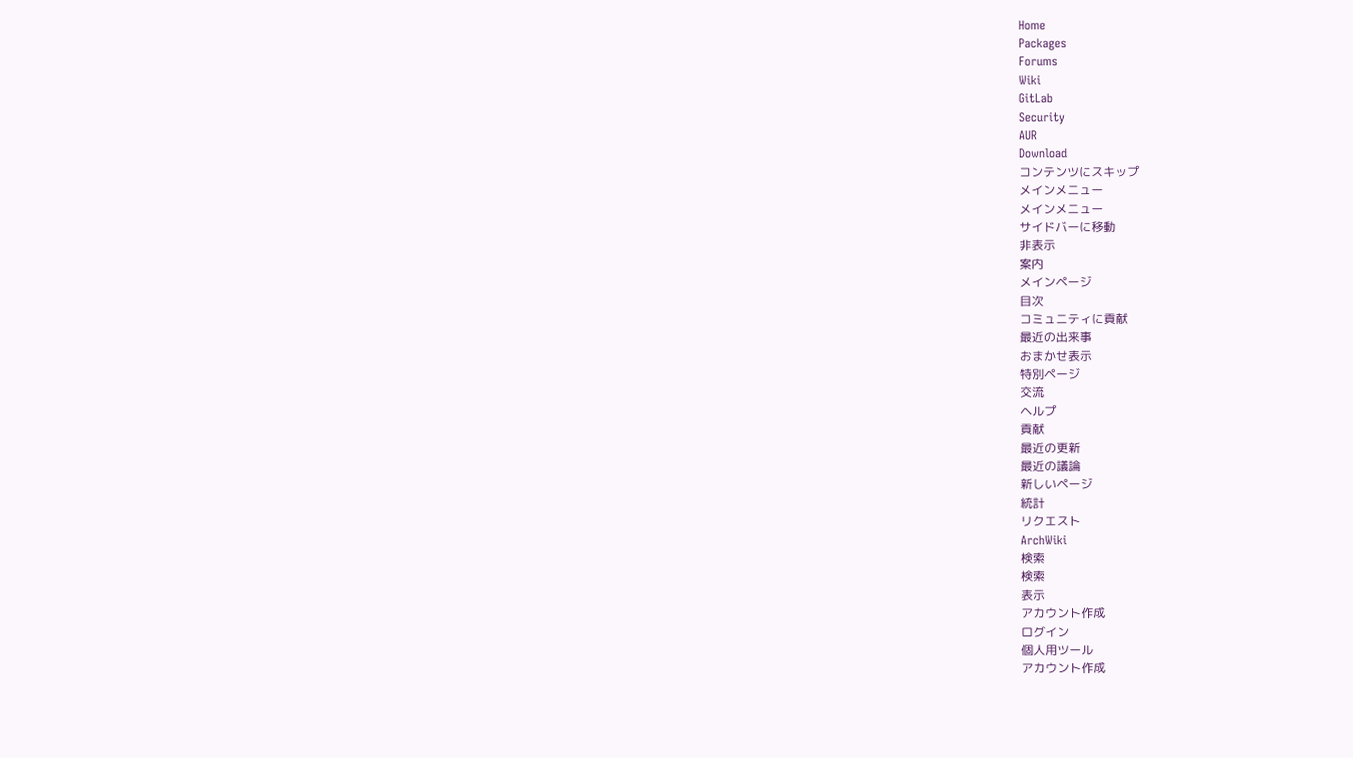Home
Packages
Forums
Wiki
GitLab
Security
AUR
Download
コンテンツにスキップ
メインメニュー
メインメニュー
サイドバーに移動
非表示
案内
メインページ
目次
コミュニティに貢献
最近の出来事
おまかせ表示
特別ページ
交流
ヘルプ
貢献
最近の更新
最近の議論
新しいページ
統計
リクエスト
ArchWiki
検索
検索
表示
アカウント作成
ログイン
個人用ツール
アカウント作成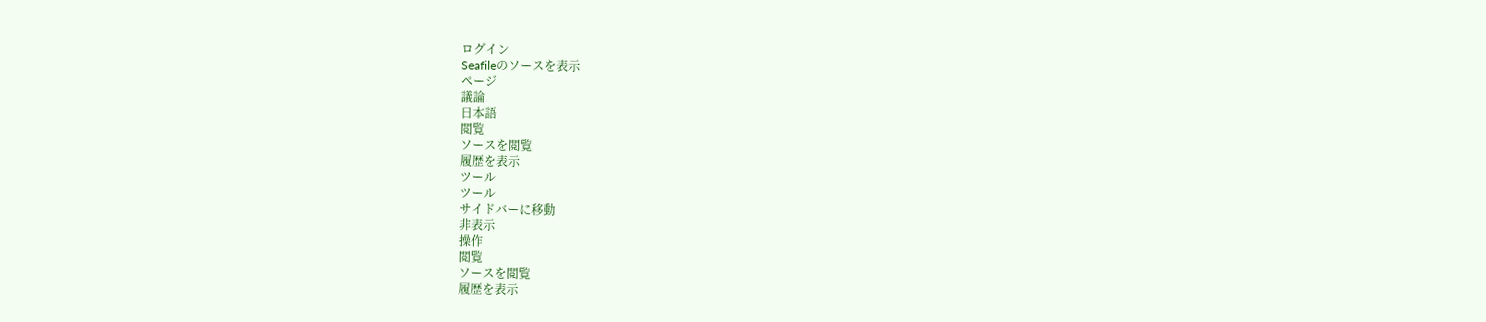ログイン
Seafileのソースを表示
ページ
議論
日本語
閲覧
ソースを閲覧
履歴を表示
ツール
ツール
サイドバーに移動
非表示
操作
閲覧
ソースを閲覧
履歴を表示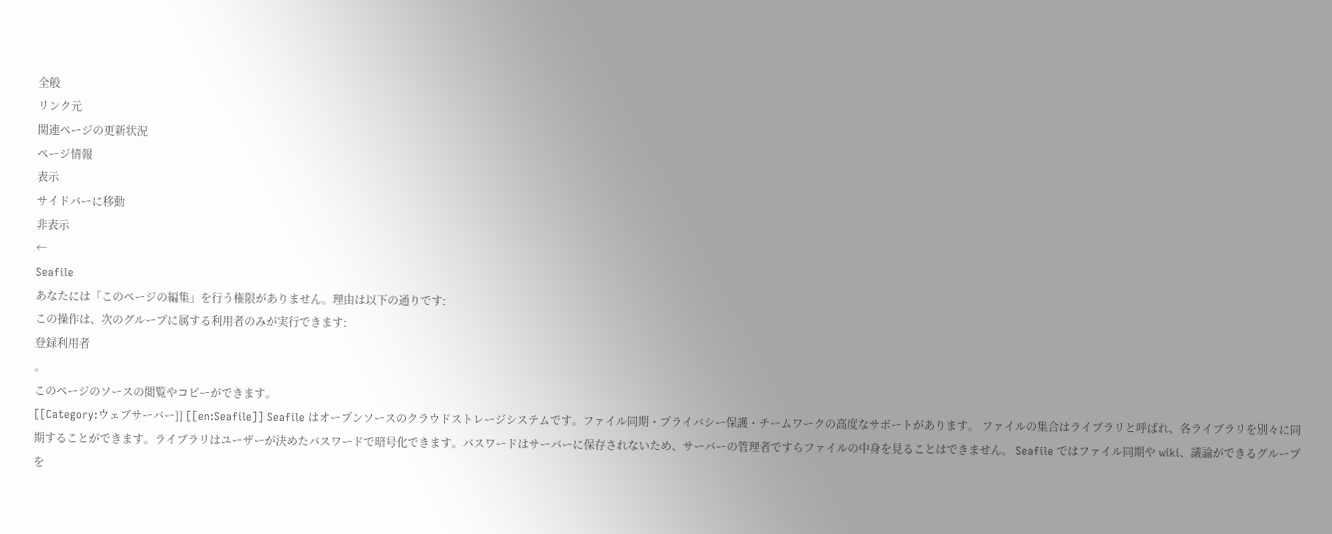全般
リンク元
関連ページの更新状況
ページ情報
表示
サイドバーに移動
非表示
←
Seafile
あなたには「このページの編集」を行う権限がありません。理由は以下の通りです:
この操作は、次のグループに属する利用者のみが実行できます:
登録利用者
。
このページのソースの閲覧やコピーができます。
[[Category:ウェブサーバー]] [[en:Seafile]] Seafile はオープンソースのクラウドストレージシステムです。ファイル同期・プライバシー保護・チームワークの高度なサポートがあります。 ファイルの集合はライブラリと呼ばれ、各ライブラリを別々に同期することができます。ライブラリはユーザーが決めたパスワードで暗号化できます。パスワードはサーバーに保存されないため、サーバーの管理者ですらファイルの中身を見ることはできません。 Seafile ではファイル同期や wiki、議論ができるグループを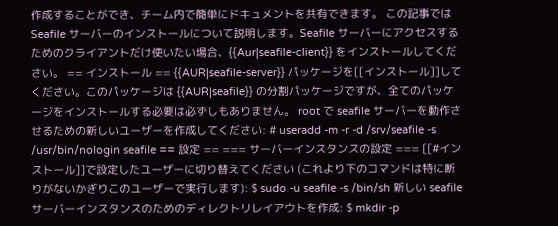作成することができ、チーム内で簡単にドキュメントを共有できます。 この記事では Seafile サーバーのインストールについて説明します。Seafile サーバーにアクセスするためのクライアントだけ使いたい場合、{{Aur|seafile-client}} をインストールしてください。 == インストール == {{AUR|seafile-server}} パッケージを[[インストール]]してください。このパッケージは {{AUR|seafile}} の分割パッケージですが、全てのパッケージをインストールする必要は必ずしもありません。 root で seafile サーバーを動作させるための新しいユーザーを作成してください: # useradd -m -r -d /srv/seafile -s /usr/bin/nologin seafile == 設定 == === サーバーインスタンスの設定 === [[#インストール]]で設定したユーザーに切り替えてください (これより下のコマンドは特に断りがないかぎりこのユーザーで実行します): $ sudo -u seafile -s /bin/sh 新しい seafile サーバーインスタンスのためのディレクトリレイアウトを作成: $ mkdir -p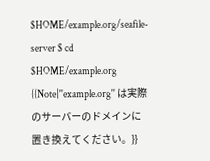$HOME/example.org/seafile-server $ cd $HOME/example.org {{Note|''example.org'' は実際のサーバーのドメインに置き換えてください。}}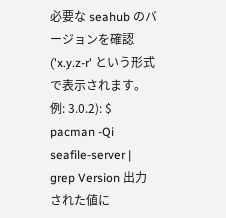必要な seahub のバージョンを確認 ('x.y.z-r' という形式で表示されます。例: 3.0.2): $ pacman -Qi seafile-server | grep Version 出力された値に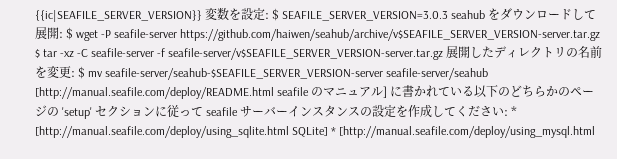{{ic|SEAFILE_SERVER_VERSION}} 変数を設定: $ SEAFILE_SERVER_VERSION=3.0.3 seahub をダウンロードして展開: $ wget -P seafile-server https://github.com/haiwen/seahub/archive/v$SEAFILE_SERVER_VERSION-server.tar.gz $ tar -xz -C seafile-server -f seafile-server/v$SEAFILE_SERVER_VERSION-server.tar.gz 展開したディレクトリの名前を変更: $ mv seafile-server/seahub-$SEAFILE_SERVER_VERSION-server seafile-server/seahub [http://manual.seafile.com/deploy/README.html seafile のマニュアル] に書かれている以下のどちらかのページの 'setup' セクションに従って seafile サーバーインスタンスの設定を作成してください: * [http://manual.seafile.com/deploy/using_sqlite.html SQLite] * [http://manual.seafile.com/deploy/using_mysql.html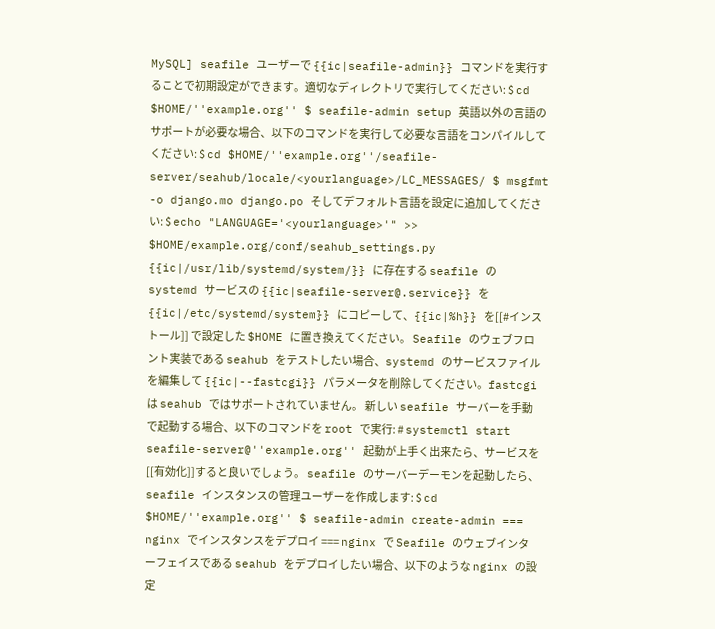MySQL] seafile ユーザーで {{ic|seafile-admin}} コマンドを実行することで初期設定ができます。適切なディレクトリで実行してください: $ cd $HOME/''example.org'' $ seafile-admin setup 英語以外の言語のサポートが必要な場合、以下のコマンドを実行して必要な言語をコンパイルしてください: $ cd $HOME/''example.org''/seafile-server/seahub/locale/<yourlanguage>/LC_MESSAGES/ $ msgfmt -o django.mo django.po そしてデフォルト言語を設定に追加してください: $ echo "LANGUAGE='<yourlanguage>'" >> $HOME/example.org/conf/seahub_settings.py {{ic|/usr/lib/systemd/system/}} に存在する seafile の systemd サービスの {{ic|seafile-server@.service}} を {{ic|/etc/systemd/system}} にコピーして、{{ic|%h}} を[[#インストール]] で設定した $HOME に置き換えてください。 Seafile のウェブフロント実装である seahub をテストしたい場合、systemd のサービスファイルを編集して {{ic|--fastcgi}} パラメータを削除してください。fastcgi は seahub ではサポートされていません。 新しい seafile サーバーを手動で起動する場合、以下のコマンドを root で実行: # systemctl start seafile-server@''example.org'' 起動が上手く出来たら、サービスを[[有効化]]すると良いでしょう。 seafile のサーバーデーモンを起動したら、seafile インスタンスの管理ユーザーを作成します: $ cd $HOME/''example.org'' $ seafile-admin create-admin === nginx でインスタンスをデプロイ === nginx で Seafile のウェブインターフェイスである seahub をデプロイしたい場合、以下のような nginx の設定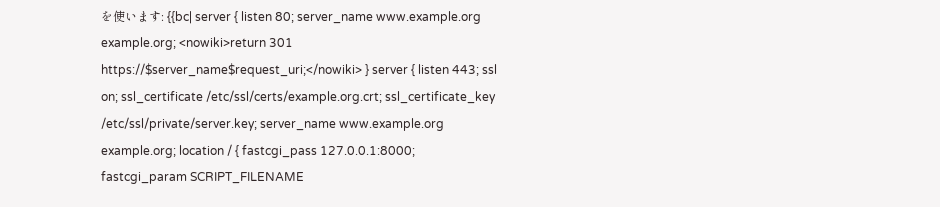を使います: {{bc| server { listen 80; server_name www.example.org example.org; <nowiki>return 301 https://$server_name$request_uri;</nowiki> } server { listen 443; ssl on; ssl_certificate /etc/ssl/certs/example.org.crt; ssl_certificate_key /etc/ssl/private/server.key; server_name www.example.org example.org; location / { fastcgi_pass 127.0.0.1:8000; fastcgi_param SCRIPT_FILENAME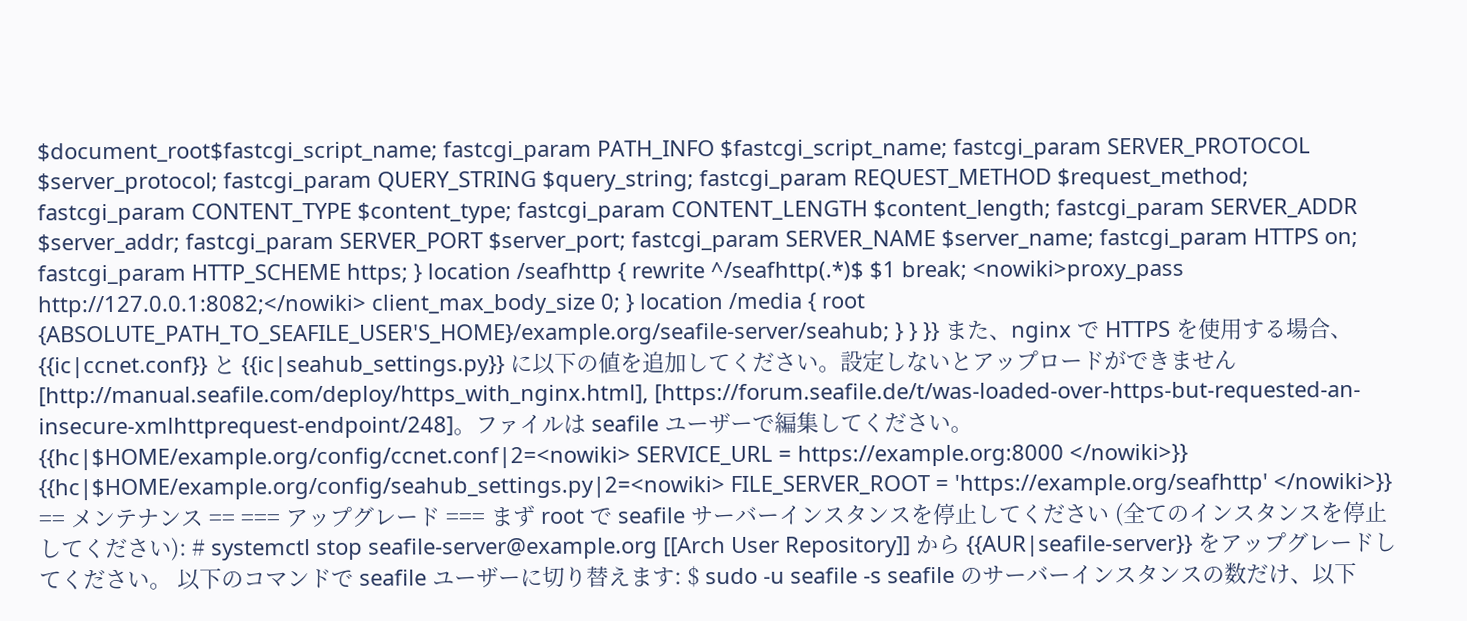$document_root$fastcgi_script_name; fastcgi_param PATH_INFO $fastcgi_script_name; fastcgi_param SERVER_PROTOCOL $server_protocol; fastcgi_param QUERY_STRING $query_string; fastcgi_param REQUEST_METHOD $request_method; fastcgi_param CONTENT_TYPE $content_type; fastcgi_param CONTENT_LENGTH $content_length; fastcgi_param SERVER_ADDR $server_addr; fastcgi_param SERVER_PORT $server_port; fastcgi_param SERVER_NAME $server_name; fastcgi_param HTTPS on; fastcgi_param HTTP_SCHEME https; } location /seafhttp { rewrite ^/seafhttp(.*)$ $1 break; <nowiki>proxy_pass http://127.0.0.1:8082;</nowiki> client_max_body_size 0; } location /media { root {ABSOLUTE_PATH_TO_SEAFILE_USER'S_HOME}/example.org/seafile-server/seahub; } } }} また、nginx で HTTPS を使用する場合、{{ic|ccnet.conf}} と {{ic|seahub_settings.py}} に以下の値を追加してください。設定しないとアップロードができません [http://manual.seafile.com/deploy/https_with_nginx.html], [https://forum.seafile.de/t/was-loaded-over-https-but-requested-an-insecure-xmlhttprequest-endpoint/248]。ファイルは seafile ユーザーで編集してください。 {{hc|$HOME/example.org/config/ccnet.conf|2=<nowiki> SERVICE_URL = https://example.org:8000 </nowiki>}} {{hc|$HOME/example.org/config/seahub_settings.py|2=<nowiki> FILE_SERVER_ROOT = 'https://example.org/seafhttp' </nowiki>}} == メンテナンス == === アップグレード === まず root で seafile サーバーインスタンスを停止してください (全てのインスタンスを停止してください): # systemctl stop seafile-server@example.org [[Arch User Repository]] から {{AUR|seafile-server}} をアップグレードしてください。 以下のコマンドで seafile ユーザーに切り替えます: $ sudo -u seafile -s seafile のサーバーインスタンスの数だけ、以下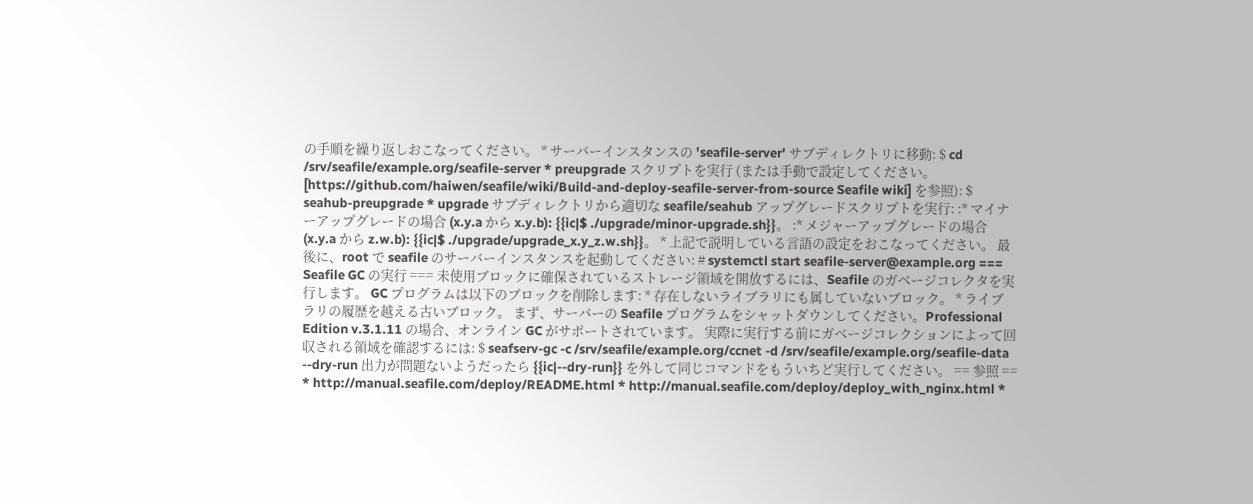の手順を繰り返しおこなってください。 * サーバーインスタンスの 'seafile-server' サブディレクトリに移動: $ cd /srv/seafile/example.org/seafile-server * preupgrade スクリプトを実行 (または手動で設定してください。[https://github.com/haiwen/seafile/wiki/Build-and-deploy-seafile-server-from-source Seafile wiki] を参照): $ seahub-preupgrade * upgrade サブディレクトリから適切な seafile/seahub アップグレードスクリプトを実行: :* マイナーアップグレードの場合 (x.y.a から x.y.b): {{ic|$ ./upgrade/minor-upgrade.sh}}。 :* メジャーアップグレードの場合 (x.y.a から z.w.b): {{ic|$ ./upgrade/upgrade_x.y_z.w.sh}}。 * 上記で説明している言語の設定をおこなってください。 最後に、root で seafile のサーバーインスタンスを起動してください: # systemctl start seafile-server@example.org === Seafile GC の実行 === 未使用ブロックに確保されているストレージ領域を開放するには、Seafile のガベージコレクタを実行します。 GC プログラムは以下のブロックを削除します: * 存在しないライブラリにも属していないブロック。 * ライブラリの履歴を越える古いブロック。 まず、サーバーの Seafile プログラムをシャットダウンしてください。Professional Edition v.3.1.11 の場合、オンライン GC がサポートされています。 実際に実行する前にガベージコレクションによって回収される領域を確認するには: $ seafserv-gc -c /srv/seafile/example.org/ccnet -d /srv/seafile/example.org/seafile-data --dry-run 出力が問題ないようだったら {{ic|--dry-run}} を外して同じコマンドをもういちど実行してください。 == 参照 == * http://manual.seafile.com/deploy/README.html * http://manual.seafile.com/deploy/deploy_with_nginx.html *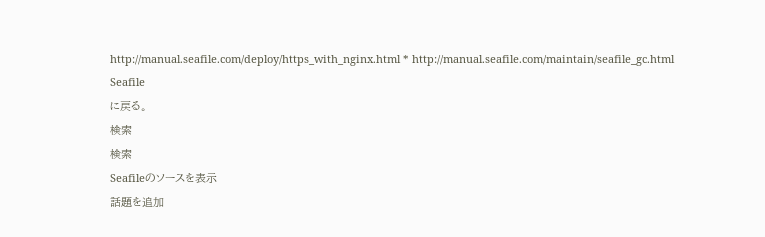http://manual.seafile.com/deploy/https_with_nginx.html * http://manual.seafile.com/maintain/seafile_gc.html
Seafile
に戻る。
検索
検索
Seafileのソースを表示
話題を追加